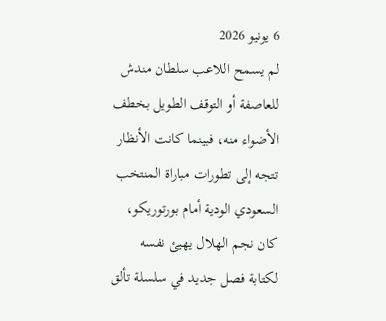6 يونيو 2026
لم يسمح اللاعب سلطان مندش للعاصفة أو التوقف الطويل بخطف الأضواء منه، فبينما كانت الأنظار تتجه إلى تطورات مباراة المنتخب السعودي الودية أمام بورتوريكو، كان نجم الهلال يهيئ نفسه لكتابة فصل جديد في سلسلة تألق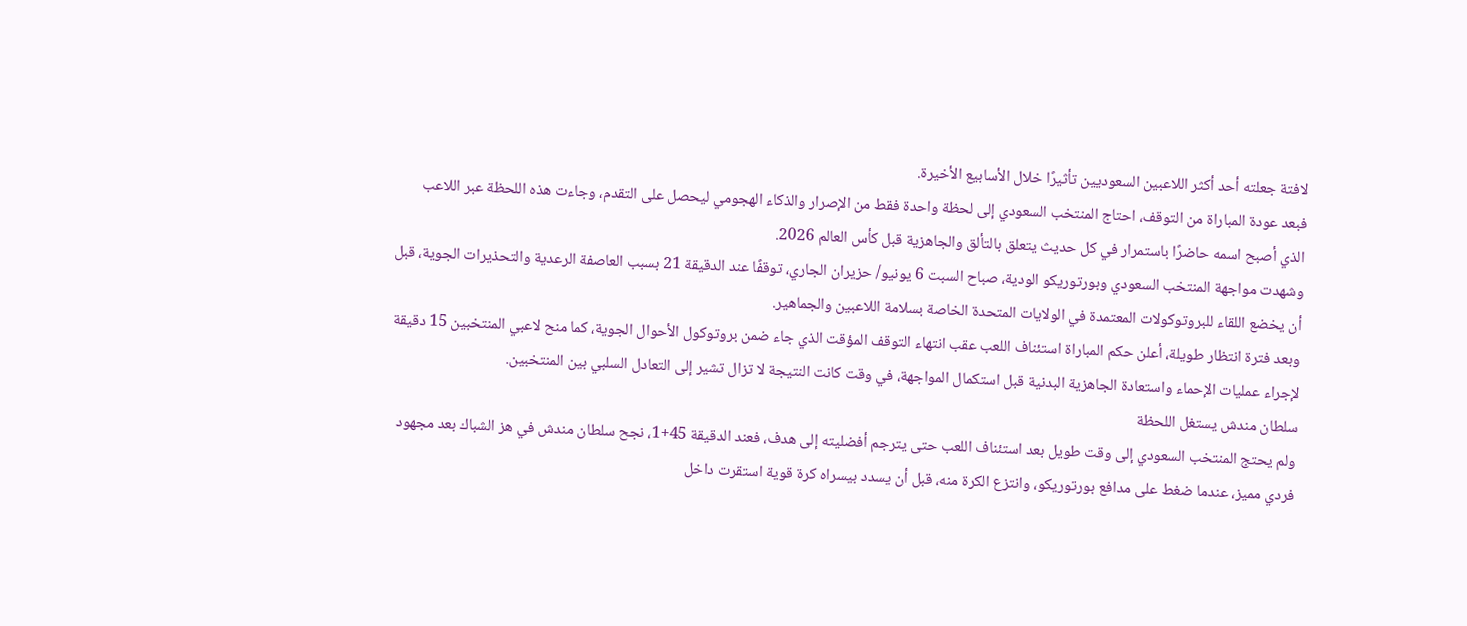لافتة جعلته أحد أكثر اللاعبين السعوديين تأثيرًا خلال الأسابيع الأخيرة.
فبعد عودة المباراة من التوقف، احتاج المنتخب السعودي إلى لحظة واحدة فقط من الإصرار والذكاء الهجومي ليحصل على التقدم، وجاءت هذه اللحظة عبر اللاعب الذي أصبح اسمه حاضرًا باستمرار في كل حديث يتعلق بالتألق والجاهزية قبل كأس العالم 2026.
وشهدت مواجهة المنتخب السعودي وبورتوريكو الودية، صباح السبت 6 يونيو/ حزيران الجاري، توقفًا عند الدقيقة 21 بسبب العاصفة الرعدية والتحذيرات الجوية، قبل أن يخضع اللقاء للبروتوكولات المعتمدة في الولايات المتحدة الخاصة بسلامة اللاعبين والجماهير.
وبعد فترة انتظار طويلة، أعلن حكم المباراة استئناف اللعب عقب انتهاء التوقف المؤقت الذي جاء ضمن بروتوكول الأحوال الجوية، كما منح لاعبي المنتخبين 15 دقيقة لإجراء عمليات الإحماء واستعادة الجاهزية البدنية قبل استكمال المواجهة، في وقت كانت النتيجة لا تزال تشير إلى التعادل السلبي بين المنتخبين.
سلطان مندش يستغل اللحظة
ولم يحتج المنتخب السعودي إلى وقت طويل بعد استئناف اللعب حتى يترجم أفضليته إلى هدف، فعند الدقيقة 45+1، نجح سلطان مندش في هز الشباك بعد مجهود فردي مميز، عندما ضغط على مدافع بورتوريكو، وانتزع الكرة منه، قبل أن يسدد بيسراه كرة قوية استقرت داخل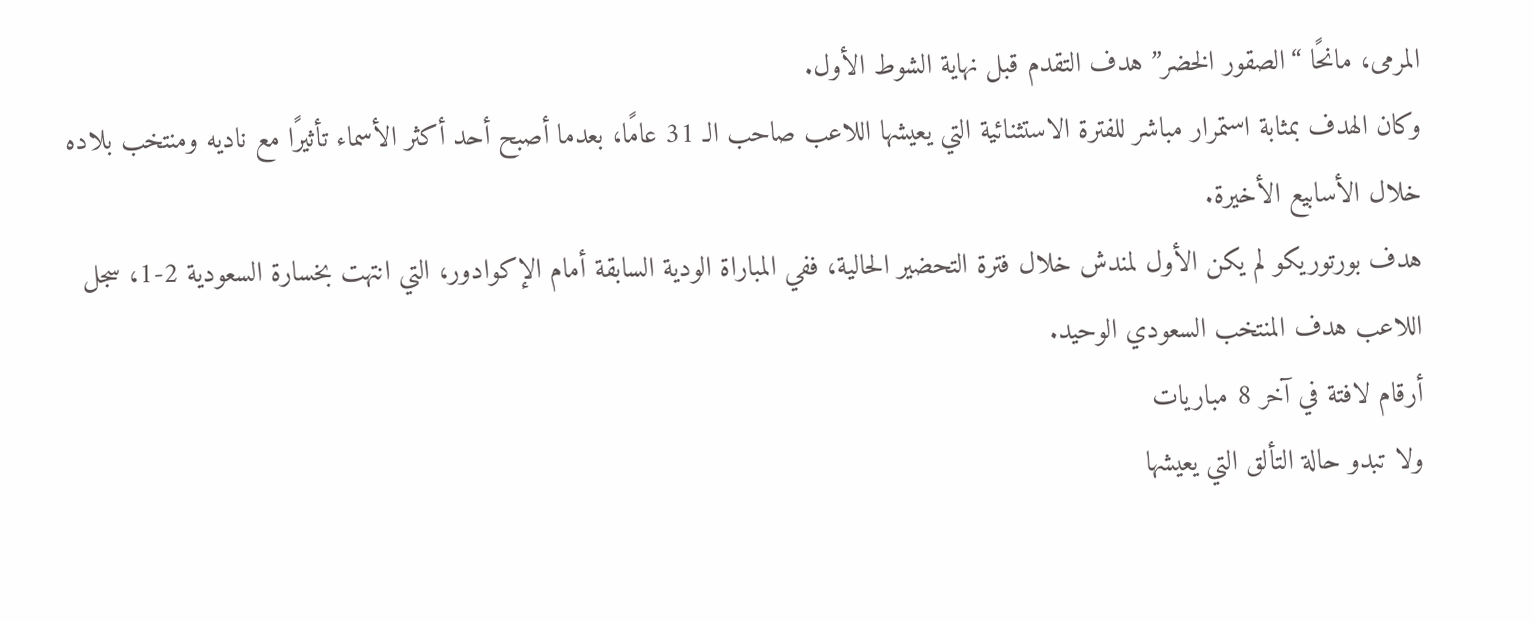المرمى، مانحًا “الصقور الخضر” هدف التقدم قبل نهاية الشوط الأول.
وكان الهدف بمثابة استمرار مباشر للفترة الاستثنائية التي يعيشها اللاعب صاحب الـ 31 عامًا، بعدما أصبح أحد أكثر الأسماء تأثيرًا مع ناديه ومنتخب بلاده خلال الأسابيع الأخيرة.
هدف بورتوريكو لم يكن الأول لمندش خلال فترة التحضير الحالية، ففي المباراة الودية السابقة أمام الإكوادور، التي انتهت بخسارة السعودية 2-1، سجل اللاعب هدف المنتخب السعودي الوحيد.
أرقام لافتة في آخر 8 مباريات
ولا تبدو حالة التألق التي يعيشها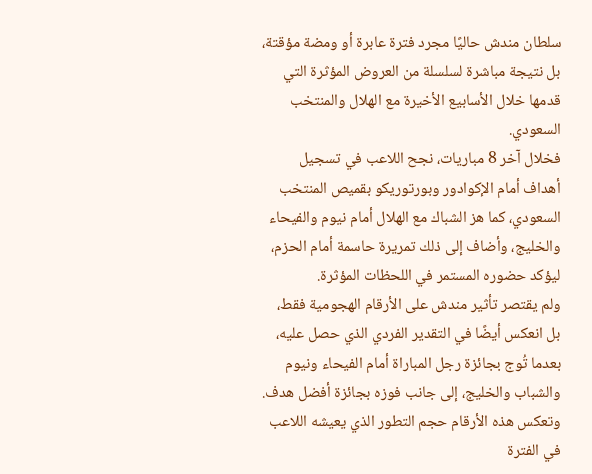سلطان مندش حاليًا مجرد فترة عابرة أو ومضة مؤقتة، بل نتيجة مباشرة لسلسلة من العروض المؤثرة التي قدمها خلال الأسابيع الأخيرة مع الهلال والمنتخب السعودي.
فخلال آخر 8 مباريات، نجح اللاعب في تسجيل أهداف أمام الإكوادور وبورتوريكو بقميص المنتخب السعودي، كما هز الشباك مع الهلال أمام نيوم والفيحاء والخليج، وأضاف إلى ذلك تمريرة حاسمة أمام الحزم، ليؤكد حضوره المستمر في اللحظات المؤثرة.
ولم يقتصر تأثير مندش على الأرقام الهجومية فقط، بل انعكس أيضًا في التقدير الفردي الذي حصل عليه، بعدما تُوج بجائزة رجل المباراة أمام الفيحاء ونيوم والشباب والخليج، إلى جانب فوزه بجائزة أفضل هدف.
وتعكس هذه الأرقام حجم التطور الذي يعيشه اللاعب في الفترة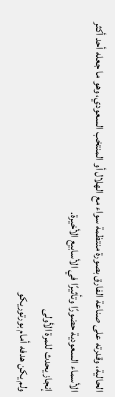الحالية، وقدرته على صناعة الفارق بصورة منتظمة سواء مع الهلال أو المنتخب السعودي، وهو ما جعله أحد أكثر الأسماء السعودية حضورًا وتأثيرًا في الأسابيع الأخيرة.
إنجاز يحدث للمرة الأولى
ولم يكن هدفه أمام بورتوريكو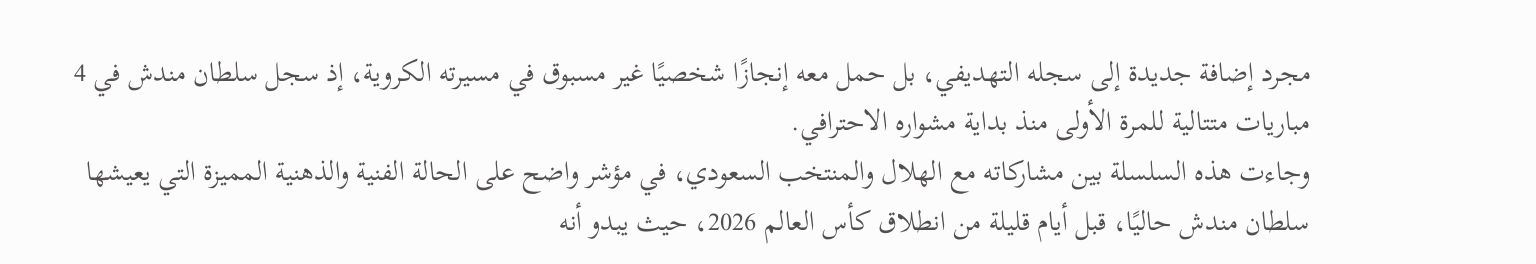مجرد إضافة جديدة إلى سجله التهديفي، بل حمل معه إنجازًا شخصيًا غير مسبوق في مسيرته الكروية، إذ سجل سلطان مندش في 4 مباريات متتالية للمرة الأولى منذ بداية مشواره الاحترافي.
وجاءت هذه السلسلة بين مشاركاته مع الهلال والمنتخب السعودي، في مؤشر واضح على الحالة الفنية والذهنية المميزة التي يعيشها سلطان مندش حاليًا، قبل أيام قليلة من انطلاق كأس العالم 2026، حيث يبدو أنه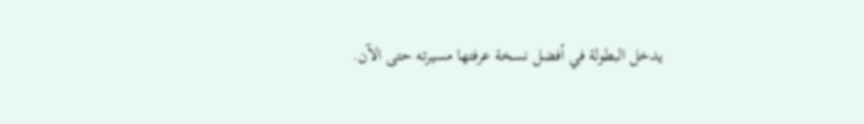يدخل البطولة في أفضل نسخة عرفتها مسيرته حتى الآن.